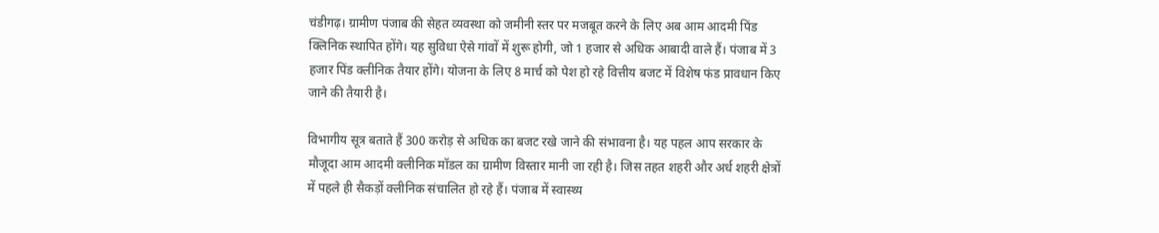चंडीगढ़। ग्रामीण पंजाब की सेहत व्यवस्था को जमीनी स्तर पर मजबूत करने के लिए अब आम आदमी पिंड क्लिनिक स्थापित होंगे। यह सुविधा ऐसे गांवों में शुरू होगी, जो 1 हजार से अधिक आबादी वाले हैं। पंजाब में 3 हजार पिंड क्लीनिक तैयार होंगे। योजना के लिए 8 मार्च को पेश हो रहे वित्तीय बजट में विशेष फंड प्रावधान किए जाने की तैयारी है।

विभागीय सूत्र बताते हैं 300 करोड़ से अधिक का बजट रखे जाने की संभावना है। यह पहल आप सरकार के मौजूदा आम आदमी क्लीनिक मॉडल का ग्रामीण विस्तार मानी जा रही है। जिस तहत शहरी और अर्ध शहरी क्षेत्रों में पहले ही सैकड़ों क्लीनिक संचालित हो रहे हैं। पंजाब में स्वास्थ्य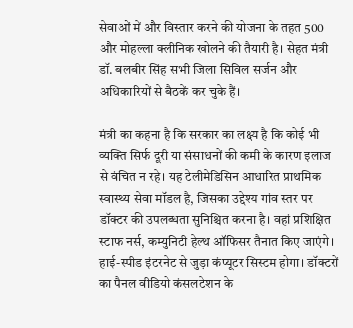सेवाओं में और विस्तार करने की योजना के तहत 500 और मोहल्ला क्लीनिक खोलने की तैयारी है। सेहत मंत्री डॉ. बलबीर सिंह सभी जिला सिविल सर्जन और अधिकारियों से बैठकें कर चुके हैं।

मंत्री का कहना है कि सरकार का लक्ष्य है कि कोई भी व्यक्ति सिर्फ दूरी या संसाधनों की कमी के कारण इलाज से वंचित न रहे। यह टेलीमेडिसिन आधारित प्राथमिक स्वास्थ्य सेवा मॉडल है, जिसका उद्देश्य गांव स्तर पर डॉक्टर की उपलब्धता सुनिश्चित करना है। वहां प्रशिक्षित स्टाफ नर्स, कम्युनिटी हेल्थ ऑफिसर तैनात किए जाएंगे। हाई-स्पीड इंटरनेट से जुड़ा कंप्यूटर सिस्टम होगा। डॉक्टरों का पैनल वीडियो कंसलटेशन के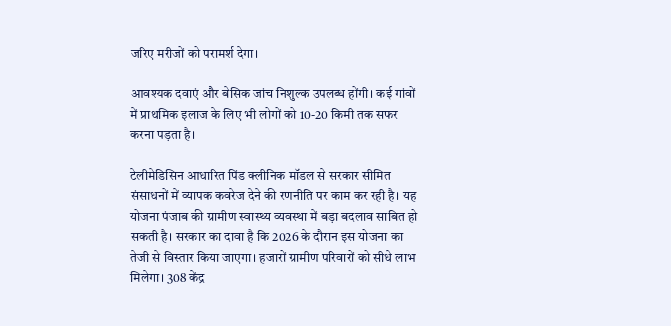जरिए मरीजों को परामर्श देगा।

आवश्यक दवाएं और बेसिक जांच निशुल्क उपलब्ध होंगी। कई गांवों में प्राथमिक इलाज के लिए भी लोगों को 10-20 किमी तक सफर करना पड़ता है।

टेलीमेडिसिन आधारित पिंड क्लीनिक मॉडल से सरकार सीमित संसाधनों में व्यापक कवरेज देने की रणनीति पर काम कर रही है। यह योजना पंजाब की ग्रामीण स्वास्थ्य व्यवस्था में बड़ा बदलाव साबित हो सकती है। सरकार का दावा है कि 2026 के दौरान इस योजना का तेजी से विस्तार किया जाएगा। हजारों ग्रामीण परिवारों को सीधे लाभ मिलेगा। 308 केंद्र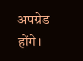अपग्रेड होंगे।